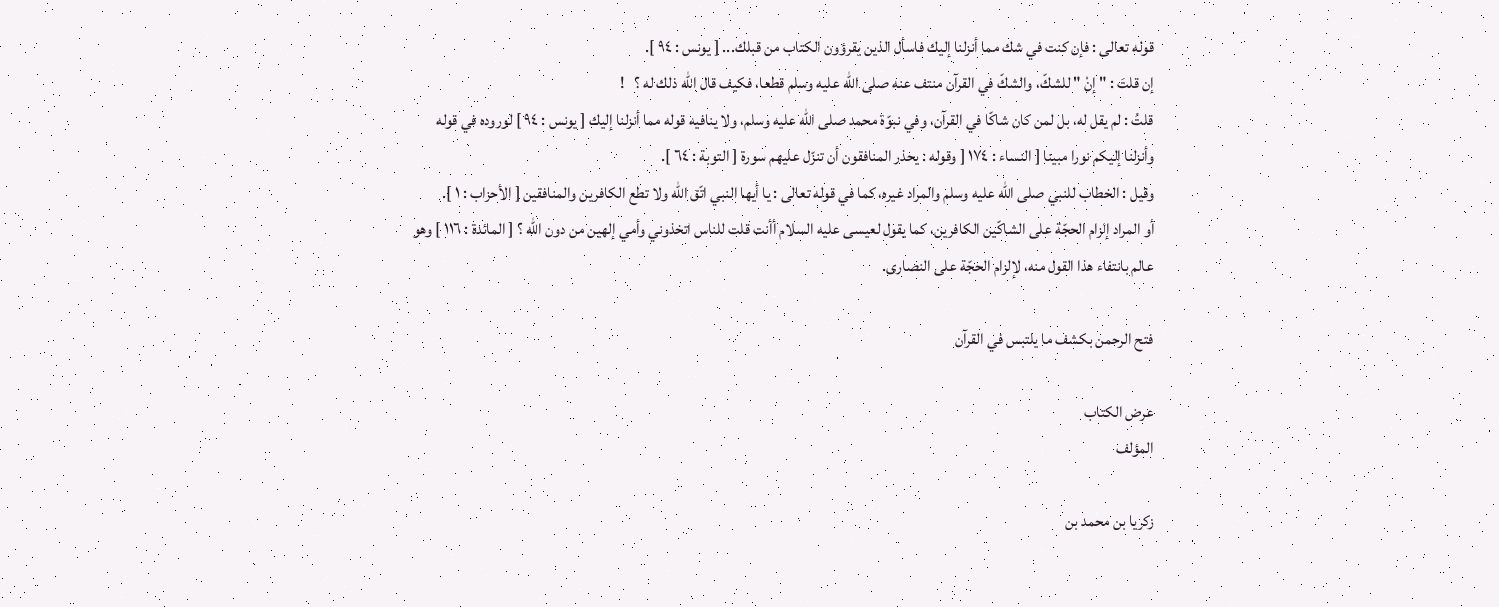قوله تعالى : فإن كنت في شك مما أنزلنا إليك فاسأل الذين يقرؤون الكتاب من قبلك... [ يونس : ٩٤ ].
إن قلتَ : " إنْ " للشكّ، والشكّ في القرآن منتف عنه صلى الله عليه وسلم قطعا، فكيف قال الله ذلك له ؟   !
قلتُ : لم يقل له، بل لمن كان شاكّا في القرآن، وفي نبوّة محمد صلى الله عليه وسلم، ولا ينافيه قوله مما أنزلنا إليك [ يونس : ٩٤ ] لوروده في قوله وأنزلنا إليكم نورا مبينا [ النساء : ١٧٤ [ وقوله : يحذر المنافقون أن تنزّل عليهم سورة [ التوبة : ٦٤ ].
وقيل : الخطاب للنبي صلى الله عليه وسلم والمراد غيره، كما في قوله تعالى : يا أيها النبي اتّق الله ولا تطع الكافرين والمنافقين [ الأحزاب : ١ ].
أو المراد إلزام الحجّة على الشاكّين الكافرين، كما يقول لعيسى عليه السلام أأنت قلت للناس اتخذوني وأمي إلهين من دون الله ؟ [ المائدة : ١١٦ ] وهو عالم بانتفاء هذا القول منه، لإلزام الحجّة على النصارى.

فتح الرحمن بكشف ما يلتبس في القرآن

عرض الكتاب
المؤلف

زكريا بن محمد بن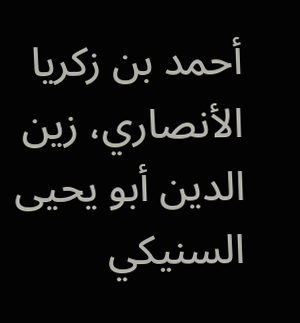أحمد بن زكريا الأنصاري، زين الدين أبو يحيى السنيكي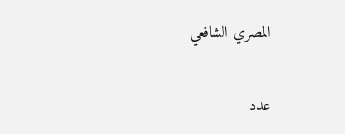المصري الشافعي

عدد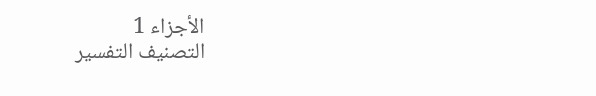الأجزاء 1
التصنيف التفسير